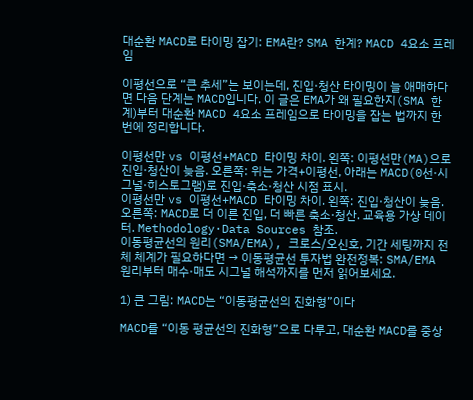대순환 MACD로 타이밍 잡기: EMA란? SMA 한계? MACD 4요소 프레임

이평선으로 “큰 추세”는 보이는데, 진입·청산 타이밍이 늘 애매하다면 다음 단계는 MACD입니다. 이 글은 EMA가 왜 필요한지(SMA 한계)부터 대순환 MACD 4요소 프레임으로 타이밍을 잡는 법까지 한 번에 정리합니다.

이평선만 vs 이평선+MACD 타이밍 차이. 왼쪽: 이평선만(MA)으로 진입·청산이 늦음. 오른쪽: 위는 가격+이평선, 아래는 MACD(0선·시그널·히스토그램)로 진입·축소·청산 시점 표시.
이평선만 vs 이평선+MACD 타이밍 차이. 왼쪽: 진입·청산이 늦음. 오른쪽: MACD로 더 이른 진입, 더 빠른 축소·청산. 교육용 가상 데이터. Methodology·Data Sources 참조.
이동평균선의 원리(SMA/EMA), 크로스/오신호, 기간 세팅까지 전체 체계가 필요하다면 → 이동평균선 투자법 완전정복: SMA/EMA 원리부터 매수·매도 시그널 해석까지를 먼저 읽어보세요.

1) 큰 그림: MACD는 “이동평균선의 진화형”이다

MACD를 “이동 평균선의 진화형”으로 다루고, 대순환 MACD를 중상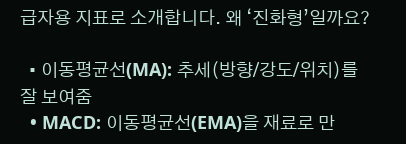급자용 지표로 소개합니다. 왜 ‘진화형’일까요?

  • 이동평균선(MA): 추세(방향/강도/위치)를 잘 보여줌
  • MACD: 이동평균선(EMA)을 재료로 만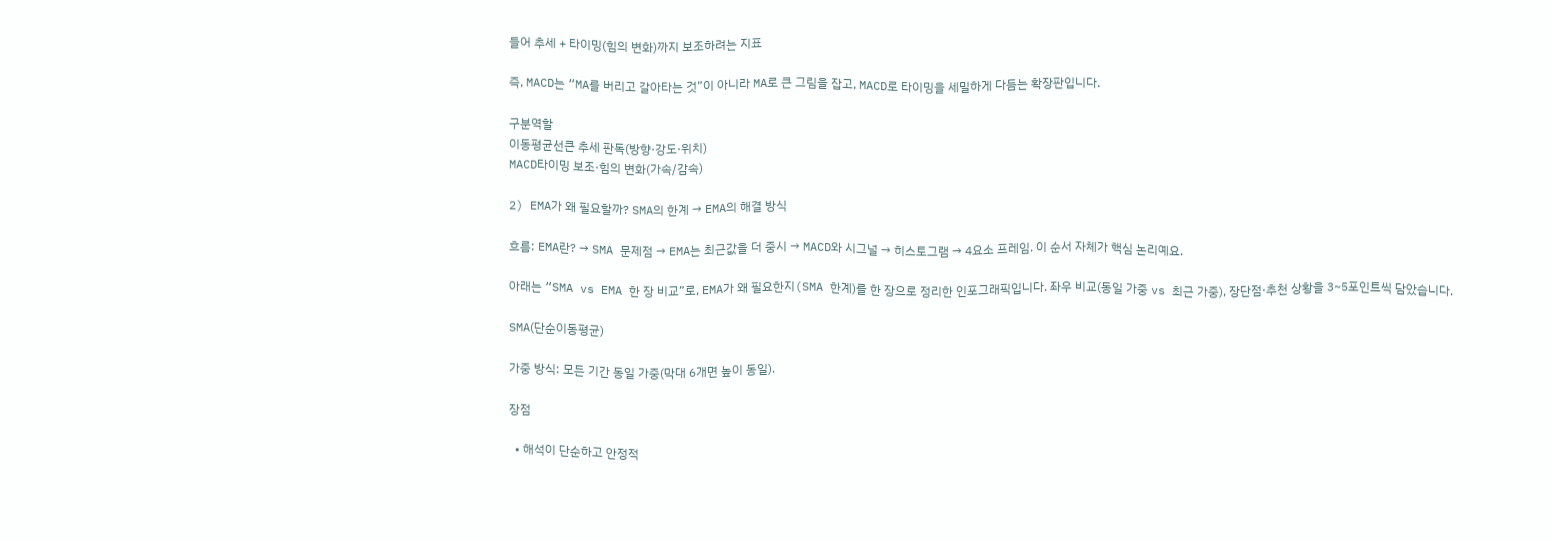들어 추세 + 타이밍(힘의 변화)까지 보조하려는 지표

즉, MACD는 “MA를 버리고 갈아타는 것”이 아니라 MA로 큰 그림을 잡고, MACD로 타이밍을 세밀하게 다듬는 확장판입니다.

구분역할
이동평균선큰 추세 판독(방향·강도·위치)
MACD타이밍 보조·힘의 변화(가속/감속)

2) EMA가 왜 필요할까? SMA의 한계 → EMA의 해결 방식

흐름: EMA란? → SMA 문제점 → EMA는 최근값을 더 중시 → MACD와 시그널 → 히스토그램 → 4요소 프레임. 이 순서 자체가 핵심 논리예요.

아래는 “SMA vs EMA 한 장 비교”로, EMA가 왜 필요한지(SMA 한계)를 한 장으로 정리한 인포그래픽입니다. 좌우 비교(동일 가중 vs 최근 가중), 장단점·추천 상황을 3~5포인트씩 담았습니다.

SMA(단순이동평균)

가중 방식: 모든 기간 동일 가중(막대 6개면 높이 동일).

장점

  • 해석이 단순하고 안정적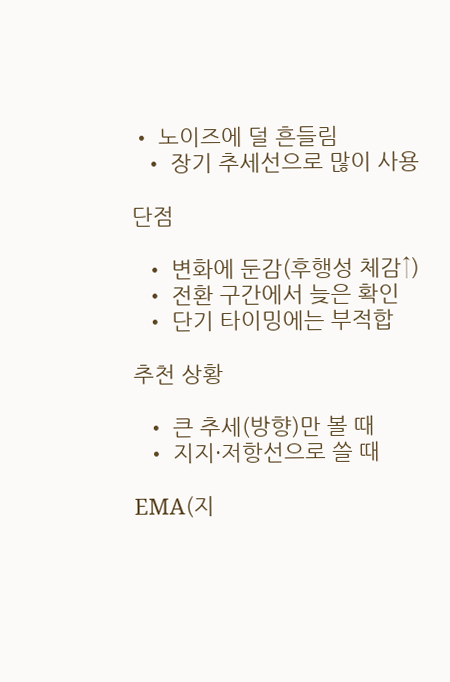• 노이즈에 덜 흔들림
  • 장기 추세선으로 많이 사용

단점

  • 변화에 둔감(후행성 체감↑)
  • 전환 구간에서 늦은 확인
  • 단기 타이밍에는 부적합

추천 상황

  • 큰 추세(방향)만 볼 때
  • 지지·저항선으로 쓸 때

EMA(지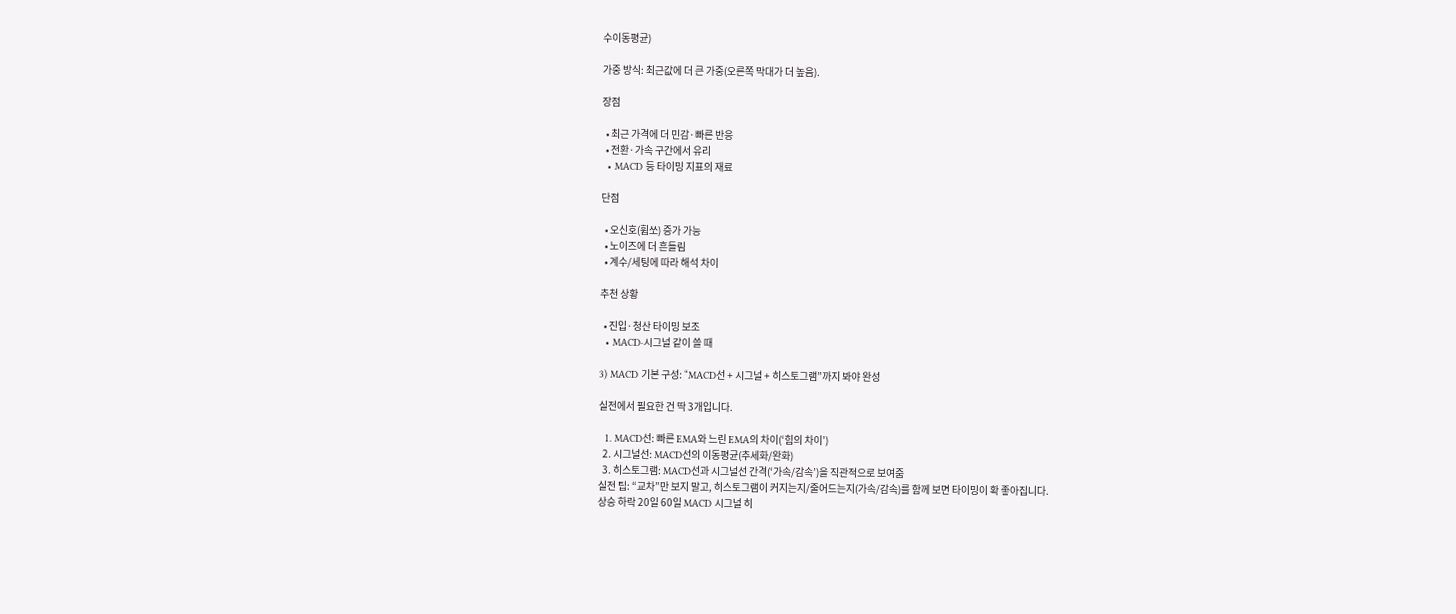수이동평균)

가중 방식: 최근값에 더 큰 가중(오른쪽 막대가 더 높음).

장점

  • 최근 가격에 더 민감·빠른 반응
  • 전환·가속 구간에서 유리
  • MACD 등 타이밍 지표의 재료

단점

  • 오신호(휩쏘) 증가 가능
  • 노이즈에 더 흔들림
  • 계수/세팅에 따라 해석 차이

추천 상황

  • 진입·청산 타이밍 보조
  • MACD·시그널 같이 쓸 때

3) MACD 기본 구성: “MACD선 + 시그널 + 히스토그램”까지 봐야 완성

실전에서 필요한 건 딱 3개입니다.

  1. MACD선: 빠른 EMA와 느린 EMA의 차이(‘힘의 차이’)
  2. 시그널선: MACD선의 이동평균(추세화/완화)
  3. 히스토그램: MACD선과 시그널선 간격(‘가속/감속’)을 직관적으로 보여줌
실전 팁: “교차”만 보지 말고, 히스토그램이 커지는지/줄어드는지(가속/감속)를 함께 보면 타이밍이 확 좋아집니다.
상승 하락 20일 60일 MACD 시그널 히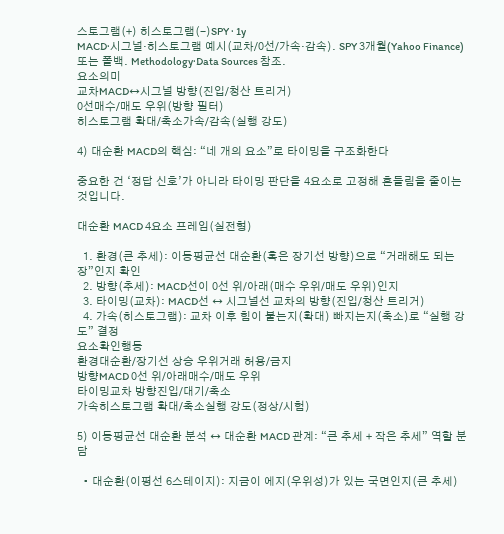스토그램(+) 히스토그램(-)SPY · 1y
MACD·시그널·히스토그램 예시(교차/0선/가속·감속). SPY 3개월(Yahoo Finance) 또는 폴백. Methodology·Data Sources 참조.
요소의미
교차MACD↔시그널 방향(진입/청산 트리거)
0선매수/매도 우위(방향 필터)
히스토그램 확대/축소가속/감속(실행 강도)

4) 대순환 MACD의 핵심: “네 개의 요소”로 타이밍을 구조화한다

중요한 건 ‘정답 신호’가 아니라 타이밍 판단을 4요소로 고정해 흔들림을 줄이는 것입니다.

대순환 MACD 4요소 프레임(실전형)

  1. 환경(큰 추세): 이동평균선 대순환(혹은 장기선 방향)으로 “거래해도 되는 장”인지 확인
  2. 방향(추세): MACD선이 0선 위/아래(매수 우위/매도 우위)인지
  3. 타이밍(교차): MACD선 ↔ 시그널선 교차의 방향(진입/청산 트리거)
  4. 가속(히스토그램): 교차 이후 힘이 붙는지(확대) 빠지는지(축소)로 “실행 강도” 결정
요소확인행동
환경대순환/장기선 상승 우위거래 허용/금지
방향MACD 0선 위/아래매수/매도 우위
타이밍교차 방향진입/대기/축소
가속히스토그램 확대/축소실행 강도(정상/시험)

5) 이동평균선 대순환 분석 ↔ 대순환 MACD 관계: “큰 추세 + 작은 추세” 역할 분담

  • 대순환(이평선 6스테이지): 지금이 에지(우위성)가 있는 국면인지(큰 추세)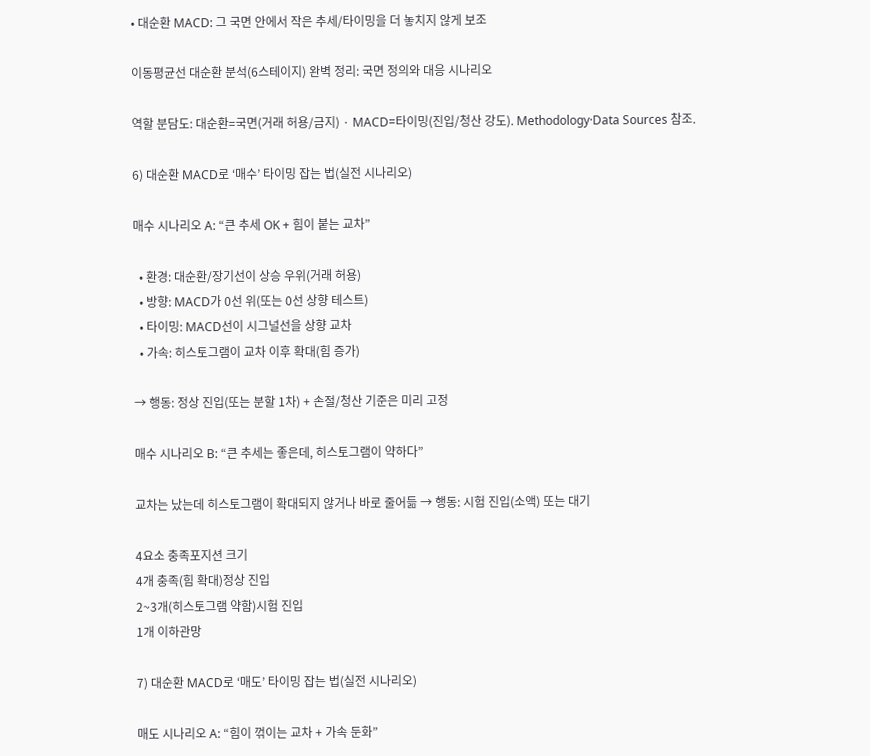• 대순환 MACD: 그 국면 안에서 작은 추세/타이밍을 더 놓치지 않게 보조

이동평균선 대순환 분석(6스테이지) 완벽 정리: 국면 정의와 대응 시나리오

역할 분담도: 대순환=국면(거래 허용/금지) · MACD=타이밍(진입/청산 강도). Methodology·Data Sources 참조.

6) 대순환 MACD로 ‘매수’ 타이밍 잡는 법(실전 시나리오)

매수 시나리오 A: “큰 추세 OK + 힘이 붙는 교차”

  • 환경: 대순환/장기선이 상승 우위(거래 허용)
  • 방향: MACD가 0선 위(또는 0선 상향 테스트)
  • 타이밍: MACD선이 시그널선을 상향 교차
  • 가속: 히스토그램이 교차 이후 확대(힘 증가)

→ 행동: 정상 진입(또는 분할 1차) + 손절/청산 기준은 미리 고정

매수 시나리오 B: “큰 추세는 좋은데, 히스토그램이 약하다”

교차는 났는데 히스토그램이 확대되지 않거나 바로 줄어듦 → 행동: 시험 진입(소액) 또는 대기

4요소 충족포지션 크기
4개 충족(힘 확대)정상 진입
2~3개(히스토그램 약함)시험 진입
1개 이하관망

7) 대순환 MACD로 ‘매도’ 타이밍 잡는 법(실전 시나리오)

매도 시나리오 A: “힘이 꺾이는 교차 + 가속 둔화”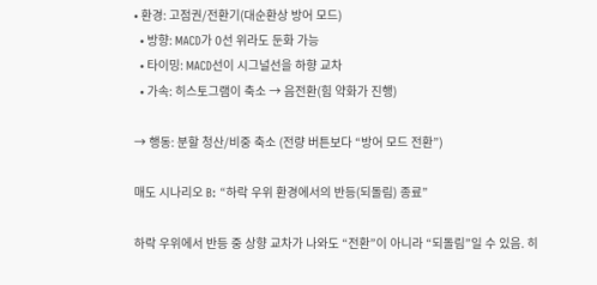• 환경: 고점권/전환기(대순환상 방어 모드)
  • 방향: MACD가 0선 위라도 둔화 가능
  • 타이밍: MACD선이 시그널선을 하향 교차
  • 가속: 히스토그램이 축소 → 음전환(힘 약화가 진행)

→ 행동: 분할 청산/비중 축소 (전량 버튼보다 “방어 모드 전환”)

매도 시나리오 B: “하락 우위 환경에서의 반등(되돌림) 종료”

하락 우위에서 반등 중 상향 교차가 나와도 “전환”이 아니라 “되돌림”일 수 있음. 히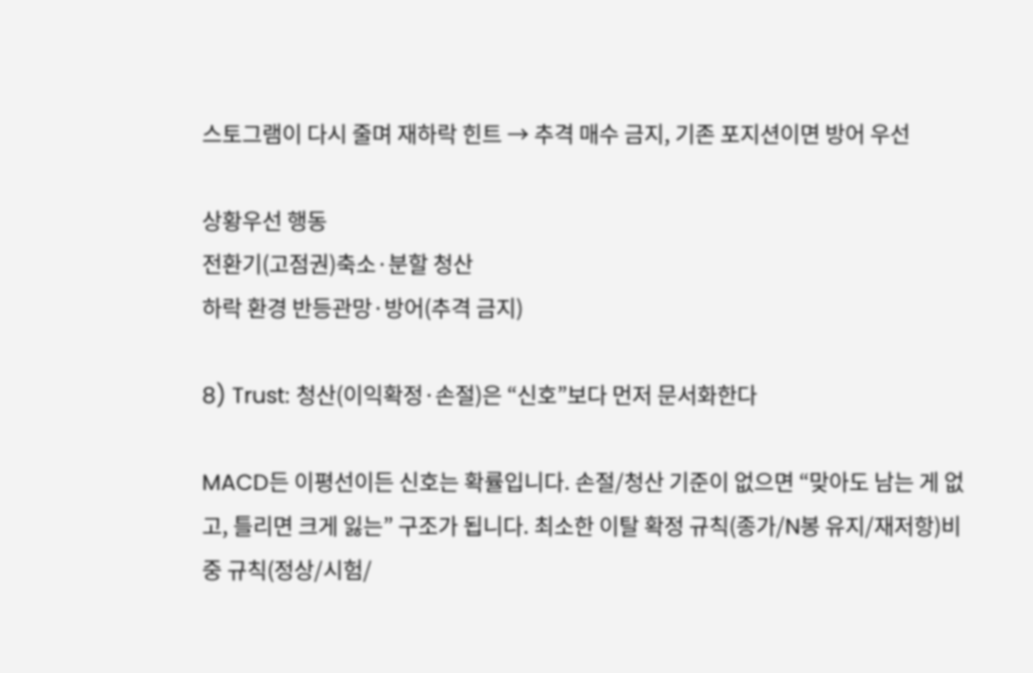스토그램이 다시 줄며 재하락 힌트 → 추격 매수 금지, 기존 포지션이면 방어 우선

상황우선 행동
전환기(고점권)축소·분할 청산
하락 환경 반등관망·방어(추격 금지)

8) Trust: 청산(이익확정·손절)은 “신호”보다 먼저 문서화한다

MACD든 이평선이든 신호는 확률입니다. 손절/청산 기준이 없으면 “맞아도 남는 게 없고, 틀리면 크게 잃는” 구조가 됩니다. 최소한 이탈 확정 규칙(종가/N봉 유지/재저항)비중 규칙(정상/시험/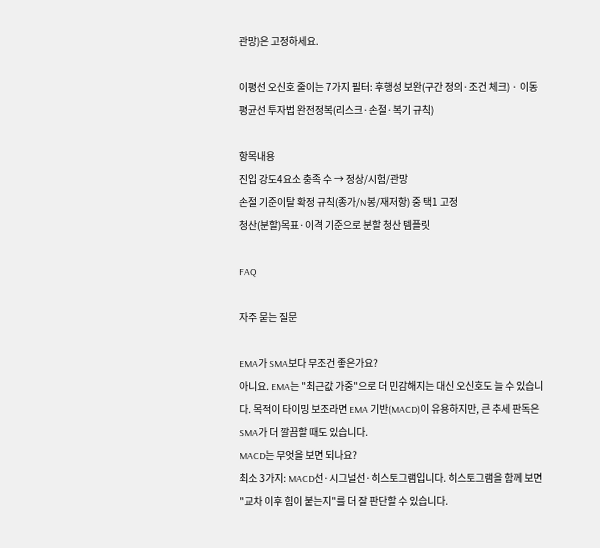관망)은 고정하세요.

이평선 오신호 줄이는 7가지 필터: 후행성 보완(구간 정의·조건 체크) · 이동평균선 투자법 완전정복(리스크·손절·복기 규칙)

항목내용
진입 강도4요소 충족 수 → 정상/시험/관망
손절 기준이탈 확정 규칙(종가/N봉/재저항) 중 택1 고정
청산(분할)목표·이격 기준으로 분할 청산 템플릿

FAQ

자주 묻는 질문

EMA가 SMA보다 무조건 좋은가요?
아니요. EMA는 "최근값 가중"으로 더 민감해지는 대신 오신호도 늘 수 있습니다. 목적이 타이밍 보조라면 EMA 기반(MACD)이 유용하지만, 큰 추세 판독은 SMA가 더 깔끔할 때도 있습니다.
MACD는 무엇을 보면 되나요?
최소 3가지: MACD선·시그널선·히스토그램입니다. 히스토그램을 함께 보면 "교차 이후 힘이 붙는지"를 더 잘 판단할 수 있습니다.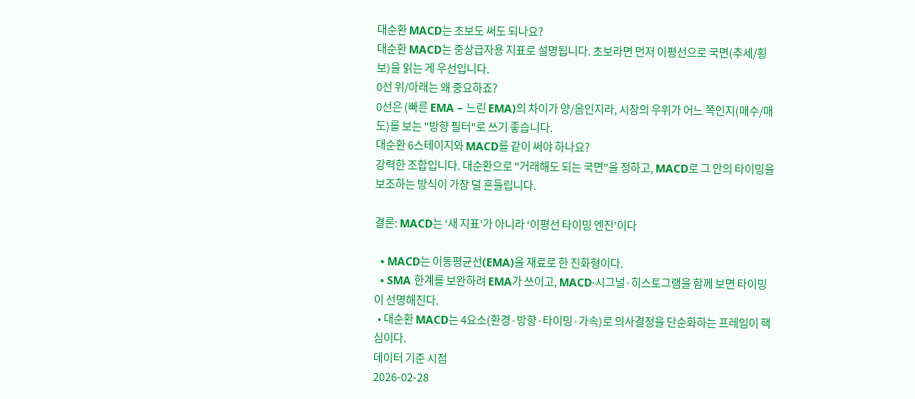대순환 MACD는 초보도 써도 되나요?
대순환 MACD는 중상급자용 지표로 설명됩니다. 초보라면 먼저 이평선으로 국면(추세/횡보)을 읽는 게 우선입니다.
0선 위/아래는 왜 중요하죠?
0선은 (빠른 EMA – 느린 EMA)의 차이가 양/음인지라, 시장의 우위가 어느 쪽인지(매수/매도)를 보는 "방향 필터"로 쓰기 좋습니다.
대순환 6스테이지와 MACD를 같이 써야 하나요?
강력한 조합입니다. 대순환으로 "거래해도 되는 국면"을 정하고, MACD로 그 안의 타이밍을 보조하는 방식이 가장 덜 흔들립니다.

결론: MACD는 ‘새 지표’가 아니라 ‘이평선 타이밍 엔진’이다

  • MACD는 이동평균선(EMA)을 재료로 한 진화형이다.
  • SMA 한계를 보완하려 EMA가 쓰이고, MACD·시그널·히스토그램을 함께 보면 타이밍이 선명해진다.
  • 대순환 MACD는 4요소(환경·방향·타이밍·가속)로 의사결정을 단순화하는 프레임이 핵심이다.
데이터 기준 시점
2026-02-28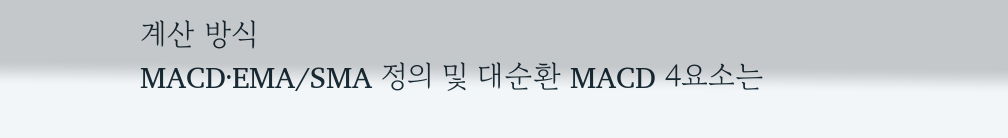계산 방식
MACD·EMA/SMA 정의 및 대순환 MACD 4요소는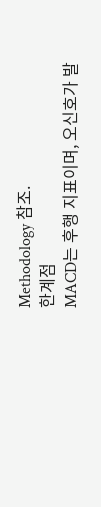Methodology 참조.
한계점
MACD는 후행 지표이며, 오신호가 발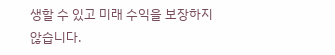생할 수 있고 미래 수익을 보장하지 않습니다.